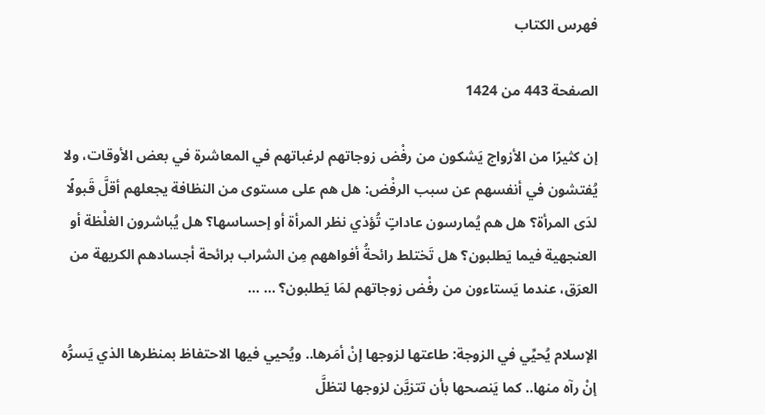فهرس الكتاب

الصفحة 443 من 1424

إن كثيرًا من الأزواج يَشكون من رفْض زوجاتهم لرغباتهم في المعاشرة في بعض الأوقات، ولا يُفتشون في أنفسهم عن سبب الرفْض: هل هم على مستوى من النظافة يجعلهم أقلَّ قَبولًا لدَى المرأة؟ هل هم يُمارسون عاداتٍ تُؤذي نظر المرأة أو إحساسها؟ هل يُباشرون الغلْظة أو العنجهية فيما يَطلبون؟ هل تَختلط رائحةُ أفواههم مِن الشراب برائحة أجسادهم الكريهة من العرَق، عندما يَستاءون من رفْض زوجاتهم لمَا يَطلبون؟ ... ...

الإسلام يُحيِّي في الزوجة: طاعتها لزوجها إنْ أمَرها.. ويُحيي فيها الاحتفاظ بمنظرها الذي يَسرُّه إنْ رآه منها.. كما يَنصحها بأن تتزيَّن لزوجها لتظلَّ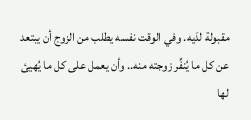مقبولة لدَيه. وفي الوقت نفسه يطلب من الزوج أن يبتعد عن كل ما يُنفِّر زوجته منه.. وأن يعمل على كل ما يُهيئ لها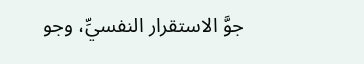جوَّ الاستقرار النفسيِّ، وجو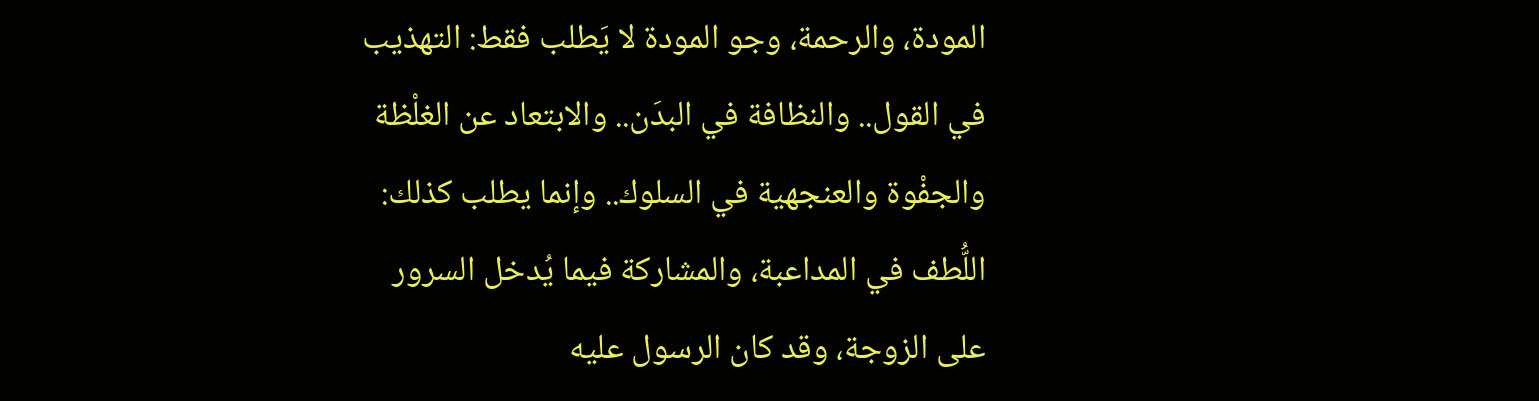المودة، والرحمة، وجو المودة لا يَطلب فقط: التهذيب في القول.. والنظافة في البدَن.. والابتعاد عن الغلْظة والجفْوة والعنجهية في السلوك.. وإنما يطلب كذلك: اللُّطف في المداعبة، والمشاركة فيما يُدخل السرور على الزوجة، وقد كان الرسول عليه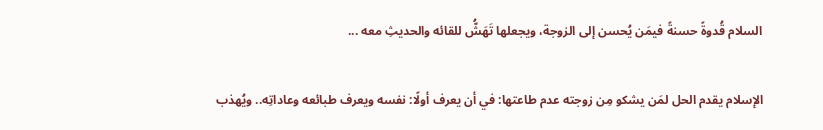السلام قُدوةً حسنةً فيمَن يُحسن إلى الزوجة، ويجعلها تَهَشُّ للقائه والحديثِ معه ...

الإسلام يقدم الحل لمَن يشكو مِن زوجته عدم طاعتها: في أن يعرف أولًا: نفسه ويعرف طبائعه وعاداتِه.. ويُهذب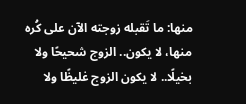منها: ما تَقبله زوجته الآن على كُره منها، لا يكون.. الزوج شحيحًا ولا بخيلًا.. لا يكون الزوج غليظًا ولا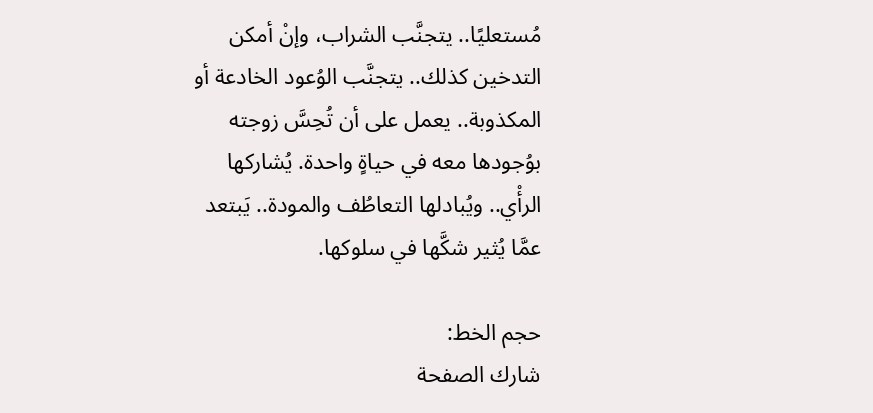مُستعليًا.. يتجنَّب الشراب، وإنْ أمكن التدخين كذلك.. يتجنَّب الوُعود الخادعة أو المكذوبة.. يعمل على أن تُحِسَّ زوجته بوُجودها معه في حياةٍ واحدة. يُشاركها الرأْي.. ويُبادلها التعاطُف والمودة.. يَبتعد عمَّا يُثير شكَّها في سلوكها.

حجم الخط:
شارك الصفحة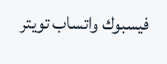فيسبوك واتساب تويتر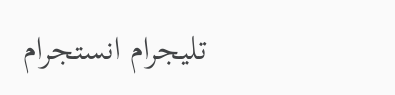تليجرام انستجرام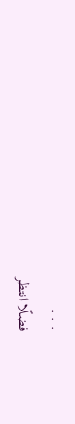. . .
فضلًا انتظر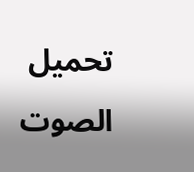تحميل الصوت